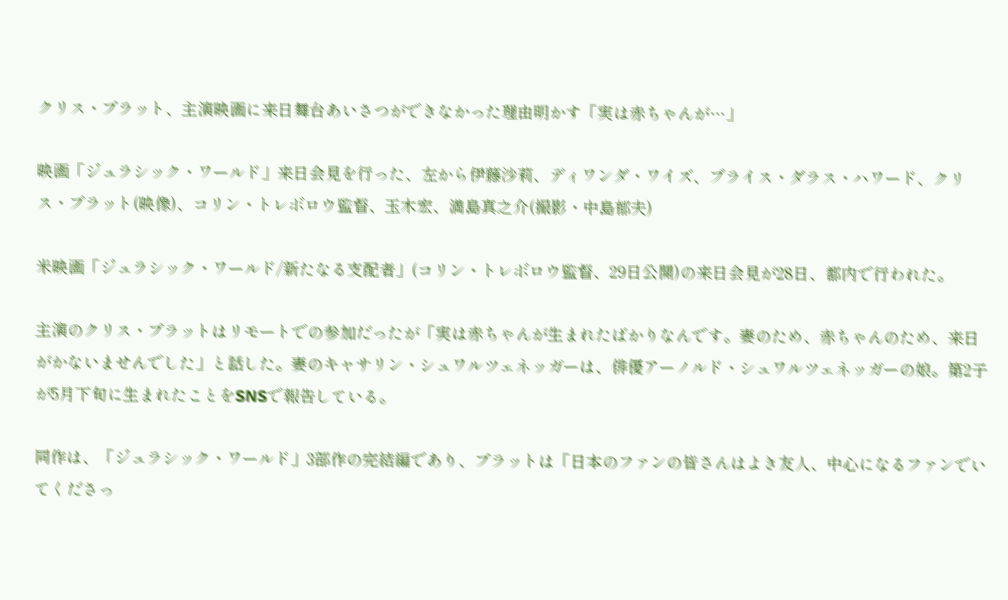クリス・プラット、主演映画に来日舞台あいさつができなかった理由明かす「実は赤ちゃんが…」

映画「ジュラシック・ワールド」来日会見を行った、左から伊藤沙莉、ディワンダ・ワイズ、ブライス・ダラス・ハワード、クリス・プラット(映像)、コリン・トレボロウ監督、玉木宏、満島真之介(撮影・中島郁夫)

米映画「ジュラシック・ワールド/新たなる支配者」(コリン・トレボロウ監督、29日公開)の来日会見が28日、都内で行われた。

主演のクリス・プラットはリモートでの参加だったが「実は赤ちゃんが生まれたばかりなんです。妻のため、赤ちゃんのため、来日がかないませんでした」と話した。妻のキャサリン・シュワルツェネッガーは、俳優アーノルド・シュワルツェネッガーの娘。第2子が5月下旬に生まれたことをSNSで報告している。

同作は、「ジュラシック・ワールド」3部作の完結編であり、プラットは「日本のファンの皆さんはよき友人、中心になるファンでいてくださっ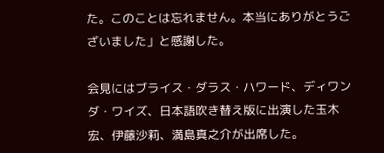た。このことは忘れません。本当にありがとうございました」と感謝した。

会見にはブライス・ダラス・ハワード、ディワンダ・ワイズ、日本語吹き替え版に出演した玉木宏、伊藤沙莉、満島真之介が出席した。